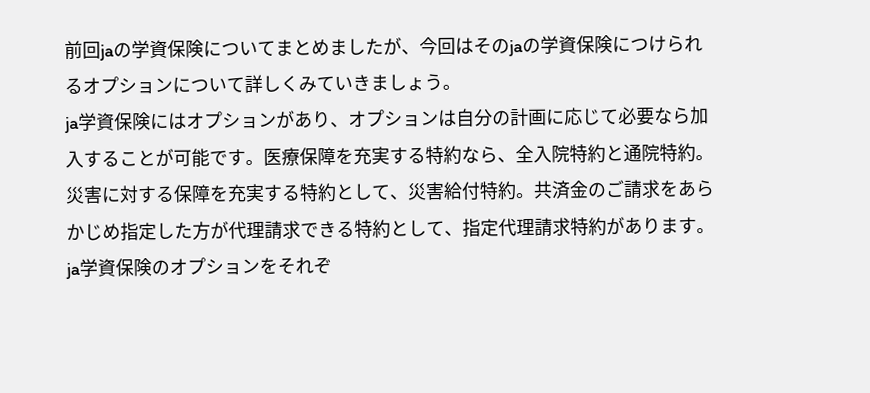前回jaの学資保険についてまとめましたが、今回はそのjaの学資保険につけられるオプションについて詳しくみていきましょう。
ja学資保険にはオプションがあり、オプションは自分の計画に応じて必要なら加入することが可能です。医療保障を充実する特約なら、全入院特約と通院特約。災害に対する保障を充実する特約として、災害給付特約。共済金のご請求をあらかじめ指定した方が代理請求できる特約として、指定代理請求特約があります。ja学資保険のオプションをそれぞ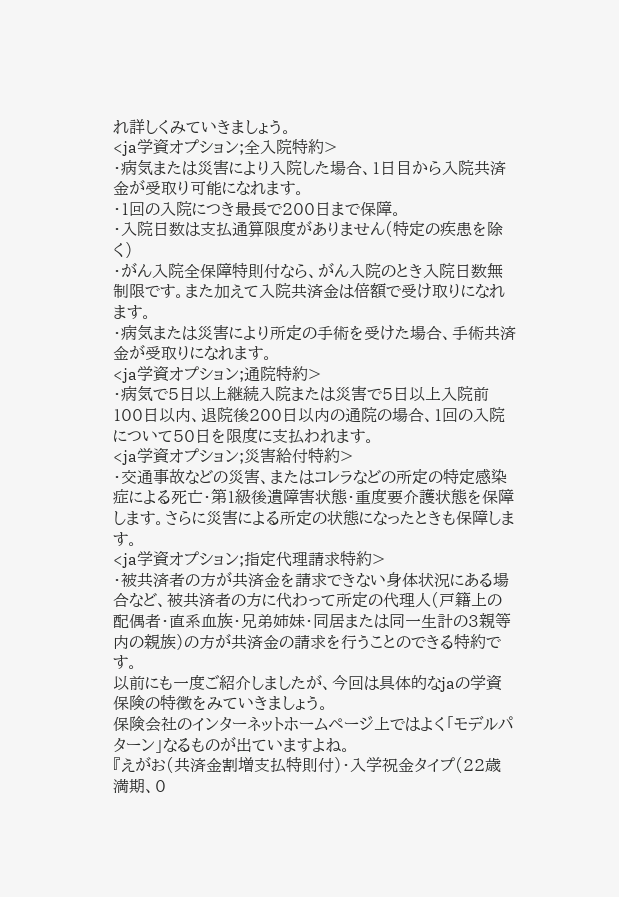れ詳しくみていきましょう。
<ja学資オプション;全入院特約>
・病気または災害により入院した場合、1日目から入院共済金が受取り可能になれます。
・1回の入院につき最長で200日まで保障。
・入院日数は支払通算限度がありません(特定の疾患を除く)
・がん入院全保障特則付なら、がん入院のとき入院日数無制限です。また加えて入院共済金は倍額で受け取りになれます。
・病気または災害により所定の手術を受けた場合、手術共済金が受取りになれます。
<ja学資オプション;通院特約>
・病気で5日以上継続入院または災害で5日以上入院前100日以内、退院後200日以内の通院の場合、1回の入院について50日を限度に支払われます。
<ja学資オプション;災害給付特約>
・交通事故などの災害、またはコレラなどの所定の特定感染症による死亡・第1級後遺障害状態・重度要介護状態を保障します。さらに災害による所定の状態になったときも保障します。
<ja学資オプション;指定代理請求特約>
・被共済者の方が共済金を請求できない身体状況にある場合など、被共済者の方に代わって所定の代理人(戸籍上の配偶者・直系血族・兄弟姉妹・同居または同一生計の3親等内の親族)の方が共済金の請求を行うことのできる特約です。
以前にも一度ご紹介しましたが、今回は具体的なjaの学資保険の特徴をみていきましょう。
保険会社のインターネットホームページ上ではよく「モデルパターン」なるものが出ていますよね。
『えがお(共済金割増支払特則付)・入学祝金タイプ(22歳満期、0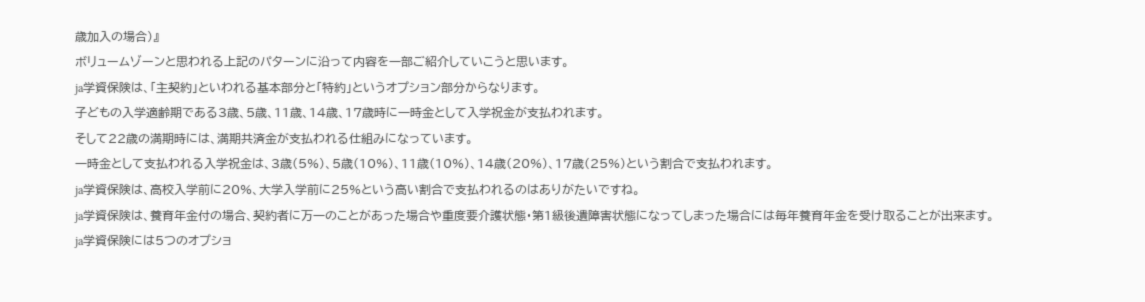歳加入の場合)』
ボリュームゾーンと思われる上記のパターンに沿って内容を一部ご紹介していこうと思います。
ja学資保険は、「主契約」といわれる基本部分と「特約」というオプション部分からなります。
子どもの入学適齢期である3歳、5歳、11歳、14歳、17歳時に一時金として入学祝金が支払われます。
そして22歳の満期時には、満期共済金が支払われる仕組みになっています。
一時金として支払われる入学祝金は、3歳(5%)、5歳(10%)、11歳(10%)、14歳(20%)、17歳(25%)という割合で支払われます。
ja学資保険は、高校入学前に20%、大学入学前に25%という高い割合で支払われるのはありがたいですね。
ja学資保険は、養育年金付の場合、契約者に万一のことがあった場合や重度要介護状態・第1級後遺障害状態になってしまった場合には毎年養育年金を受け取ることが出来ます。
ja学資保険には5つのオプショ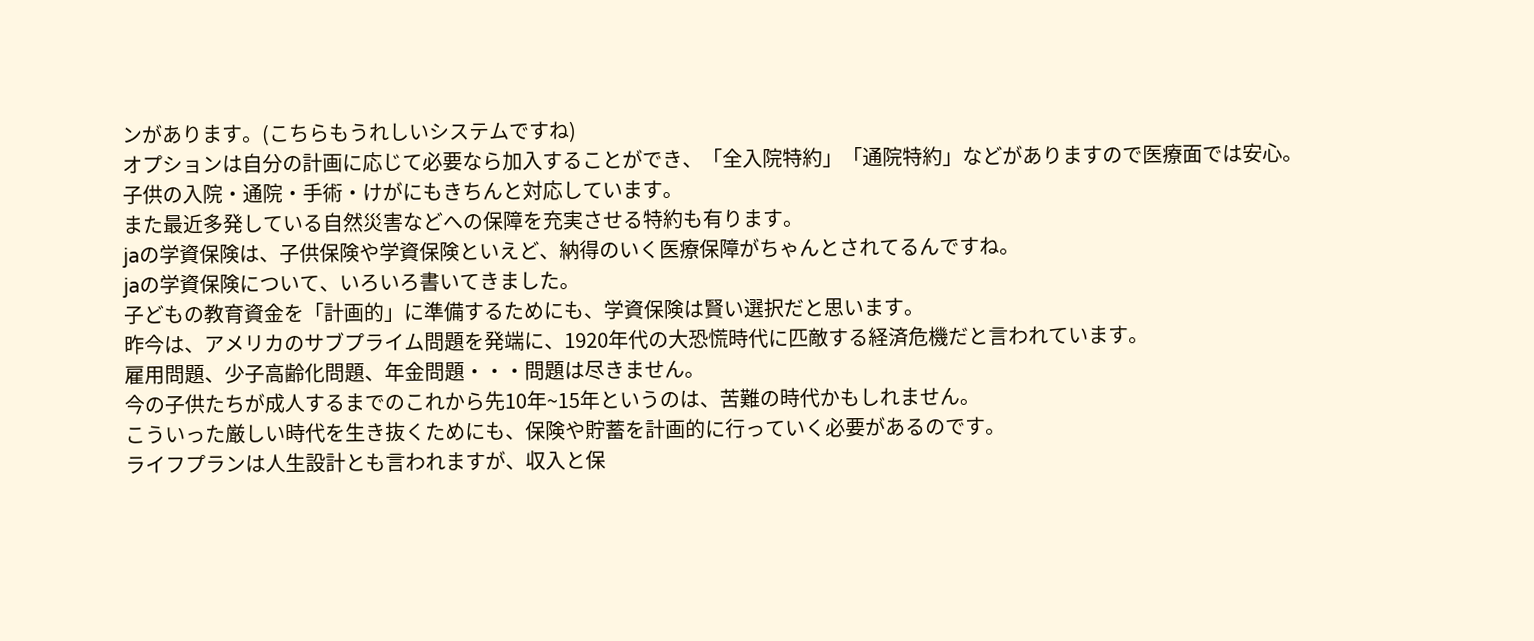ンがあります。(こちらもうれしいシステムですね)
オプションは自分の計画に応じて必要なら加入することができ、「全入院特約」「通院特約」などがありますので医療面では安心。
子供の入院・通院・手術・けがにもきちんと対応しています。
また最近多発している自然災害などへの保障を充実させる特約も有ります。
jaの学資保険は、子供保険や学資保険といえど、納得のいく医療保障がちゃんとされてるんですね。
jaの学資保険について、いろいろ書いてきました。
子どもの教育資金を「計画的」に準備するためにも、学資保険は賢い選択だと思います。
昨今は、アメリカのサブプライム問題を発端に、1920年代の大恐慌時代に匹敵する経済危機だと言われています。
雇用問題、少子高齢化問題、年金問題・・・問題は尽きません。
今の子供たちが成人するまでのこれから先10年~15年というのは、苦難の時代かもしれません。
こういった厳しい時代を生き抜くためにも、保険や貯蓄を計画的に行っていく必要があるのです。
ライフプランは人生設計とも言われますが、収入と保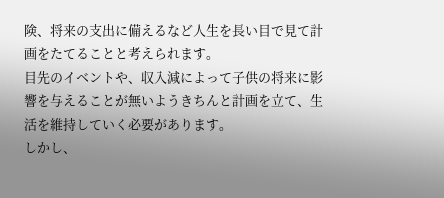険、将来の支出に備えるなど人生を長い目で見て計画をたてることと考えられます。
目先のイベントや、収入減によって子供の将来に影響を与えることが無いようきちんと計画を立て、生活を維持していく必要があります。
しかし、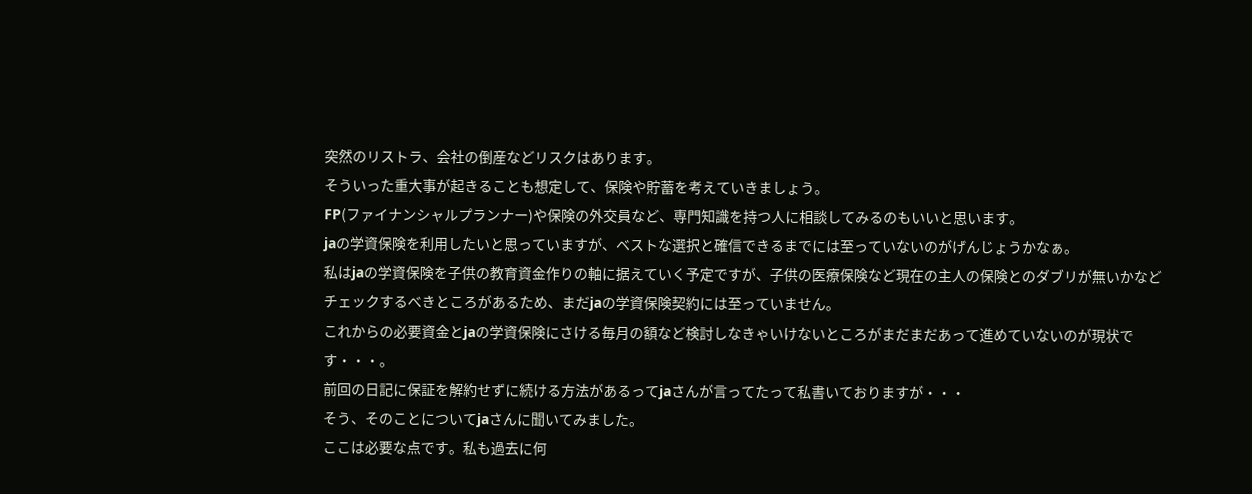突然のリストラ、会社の倒産などリスクはあります。
そういった重大事が起きることも想定して、保険や貯蓄を考えていきましょう。
FP(ファイナンシャルプランナー)や保険の外交員など、専門知識を持つ人に相談してみるのもいいと思います。
jaの学資保険を利用したいと思っていますが、ベストな選択と確信できるまでには至っていないのがげんじょうかなぁ。
私はjaの学資保険を子供の教育資金作りの軸に据えていく予定ですが、子供の医療保険など現在の主人の保険とのダブリが無いかなどチェックするべきところがあるため、まだjaの学資保険契約には至っていません。
これからの必要資金とjaの学資保険にさける毎月の額など検討しなきゃいけないところがまだまだあって進めていないのが現状です・・・。
前回の日記に保証を解約せずに続ける方法があるってjaさんが言ってたって私書いておりますが・・・
そう、そのことについてjaさんに聞いてみました。
ここは必要な点です。私も過去に何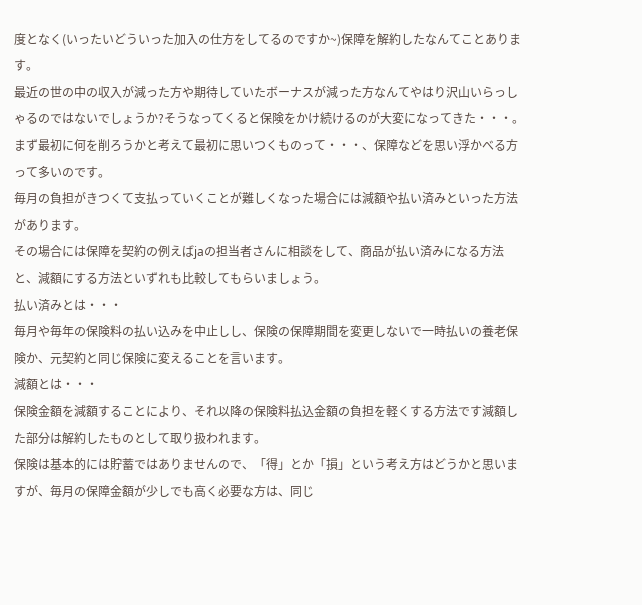度となく(いったいどういった加入の仕方をしてるのですか~)保障を解約したなんてことあります。
最近の世の中の収入が減った方や期待していたボーナスが減った方なんてやはり沢山いらっしゃるのではないでしょうか?そうなってくると保険をかけ続けるのが大変になってきた・・・。
まず最初に何を削ろうかと考えて最初に思いつくものって・・・、保障などを思い浮かべる方って多いのです。
毎月の負担がきつくて支払っていくことが難しくなった場合には減額や払い済みといった方法があります。
その場合には保障を契約の例えばjaの担当者さんに相談をして、商品が払い済みになる方法と、減額にする方法といずれも比較してもらいましょう。
払い済みとは・・・
毎月や毎年の保険料の払い込みを中止しし、保険の保障期間を変更しないで一時払いの養老保険か、元契約と同じ保険に変えることを言います。
減額とは・・・
保険金額を減額することにより、それ以降の保険料払込金額の負担を軽くする方法です減額した部分は解約したものとして取り扱われます。
保険は基本的には貯蓄ではありませんので、「得」とか「損」という考え方はどうかと思いますが、毎月の保障金額が少しでも高く必要な方は、同じ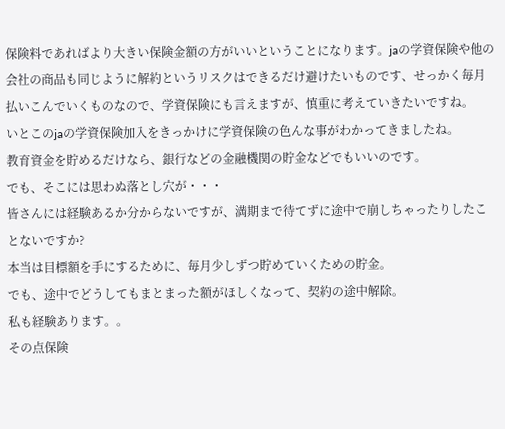保険料であればより大きい保険金額の方がいいということになります。jaの学資保険や他の会社の商品も同じように解約というリスクはできるだけ避けたいものです、せっかく毎月払いこんでいくものなので、学資保険にも言えますが、慎重に考えていきたいですね。
いとこのjaの学資保険加入をきっかけに学資保険の色んな事がわかってきましたね。
教育資金を貯めるだけなら、銀行などの金融機関の貯金などでもいいのです。
でも、そこには思わぬ落とし穴が・・・
皆さんには経験あるか分からないですが、満期まで待てずに途中で崩しちゃったりしたことないですか?
本当は目標額を手にするために、毎月少しずつ貯めていくための貯金。
でも、途中でどうしてもまとまった額がほしくなって、契約の途中解除。
私も経験あります。。
その点保険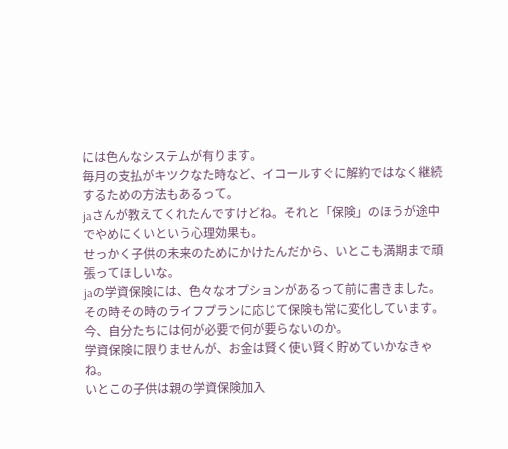には色んなシステムが有ります。
毎月の支払がキツクなた時など、イコールすぐに解約ではなく継続するための方法もあるって。
jaさんが教えてくれたんですけどね。それと「保険」のほうが途中でやめにくいという心理効果も。
せっかく子供の未来のためにかけたんだから、いとこも満期まで頑張ってほしいな。
jaの学資保険には、色々なオプションがあるって前に書きました。
その時その時のライフプランに応じて保険も常に変化しています。
今、自分たちには何が必要で何が要らないのか。
学資保険に限りませんが、お金は賢く使い賢く貯めていかなきゃね。
いとこの子供は親の学資保険加入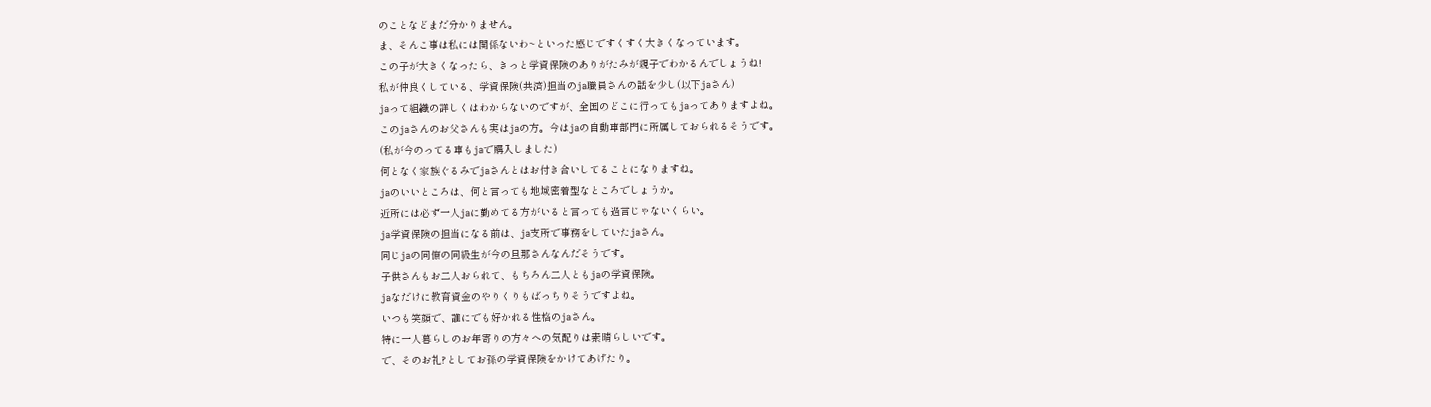のことなどまだ分かりません。
ま、そんこ事は私には関係ないわ~といった感じですくすく大きくなっています。
この子が大きくなったら、きっと学資保険のありがたみが親子でわかるんでしょうね!
私が仲良くしている、学資保険(共済)担当のja職員さんの話を少し(以下jaさん)
jaって組織の詳しくはわからないのですが、全国のどこに行ってもjaってありますよね。
このjaさんのお父さんも実はjaの方。今はjaの自動車部門に所属しておられるそうです。
(私が今のってる車もjaで購入しました)
何となく家族ぐるみでjaさんとはお付き合いしてることになりますね。
jaのいいところは、何と言っても地域密着型なところでしょうか。
近所には必ず一人jaに勤めてる方がいると言っても過言じゃないくらい。
ja学資保険の担当になる前は、ja支所で事務をしていたjaさん。
同じjaの同僚の同級生が今の旦那さんなんだそうです。
子供さんもお二人おられて、もちろん二人ともjaの学資保険。
jaなだけに教育資金のやりくりもばっちりそうですよね。
いつも笑顔で、誰にでも好かれる性格のjaさん。
特に一人暮らしのお年寄りの方々への気配りは素晴らしいです。
で、そのお礼?としてお孫の学資保険をかけてあげたり。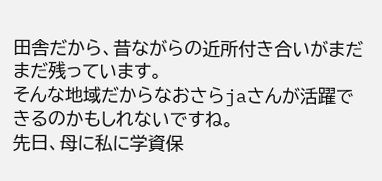田舎だから、昔ながらの近所付き合いがまだまだ残っています。
そんな地域だからなおさらjaさんが活躍できるのかもしれないですね。
先日、母に私に学資保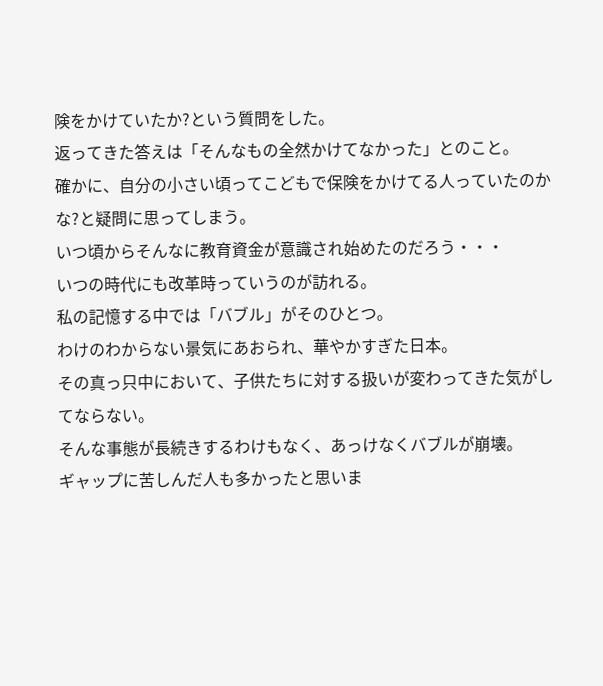険をかけていたか?という質問をした。
返ってきた答えは「そんなもの全然かけてなかった」とのこと。
確かに、自分の小さい頃ってこどもで保険をかけてる人っていたのかな?と疑問に思ってしまう。
いつ頃からそんなに教育資金が意識され始めたのだろう・・・
いつの時代にも改革時っていうのが訪れる。
私の記憶する中では「バブル」がそのひとつ。
わけのわからない景気にあおられ、華やかすぎた日本。
その真っ只中において、子供たちに対する扱いが変わってきた気がしてならない。
そんな事態が長続きするわけもなく、あっけなくバブルが崩壊。
ギャップに苦しんだ人も多かったと思いま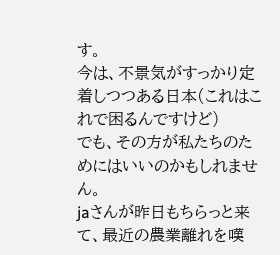す。
今は、不景気がすっかり定着しつつある日本(これはこれで困るんですけど)
でも、その方が私たちのためにはいいのかもしれません。
jaさんが昨日もちらっと来て、最近の農業離れを嘆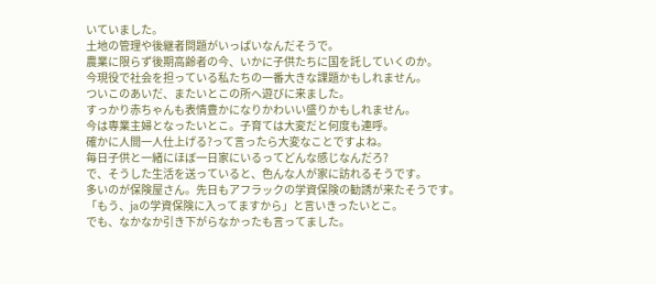いていました。
土地の管理や後継者問題がいっぱいなんだそうで。
農業に限らず後期高齢者の今、いかに子供たちに国を託していくのか。
今現役で社会を担っている私たちの一番大きな課題かもしれません。
ついこのあいだ、またいとこの所へ遊びに来ました。
すっかり赤ちゃんも表情豊かになりかわいい盛りかもしれません。
今は専業主婦となったいとこ。子育ては大変だと何度も連呼。
確かに人間一人仕上げる?って言ったら大変なことですよね。
毎日子供と一緒にほぼ一日家にいるってどんな感じなんだろ?
で、そうした生活を送っていると、色んな人が家に訪れるそうです。
多いのが保険屋さん。先日もアフラックの学資保険の勧誘が来たそうです。
「もう、jaの学資保険に入ってますから」と言いきったいとこ。
でも、なかなか引き下がらなかったも言ってました。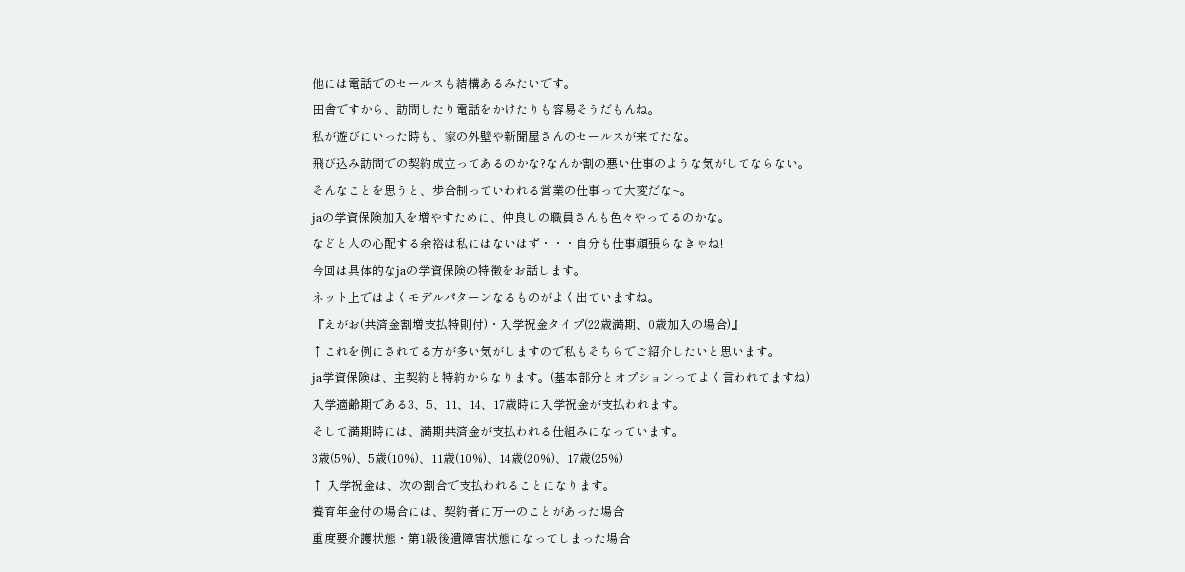他には電話でのセールスも結構あるみたいです。
田舎ですから、訪問したり電話をかけたりも容易そうだもんね。
私が遊びにいった時も、家の外壁や新聞屋さんのセールスが来てたな。
飛び込み訪問での契約成立ってあるのかな?なんか割の悪い仕事のような気がしてならない。
そんなことを思うと、歩合制っていわれる営業の仕事って大変だな~。
jaの学資保険加入を増やすために、仲良しの職員さんも色々やってるのかな。
などと人の心配する余裕は私にはないはず・・・自分も仕事頑張らなきゃね!
今回は具体的なjaの学資保険の特徴をお話します。
ネット上ではよくモデルパターンなるものがよく出ていますね。
『えがお(共済金割増支払特則付)・入学祝金タイプ(22歳満期、0歳加入の場合)』
↑これを例にされてる方が多い気がしますので私もそちらでご紹介したいと思います。
ja学資保険は、主契約と特約からなります。(基本部分とオプションってよく言われてますね)
入学適齢期である3、5、11、14、17歳時に入学祝金が支払われます。
そして満期時には、満期共済金が支払われる仕組みになっています。
3歳(5%)、5歳(10%)、11歳(10%)、14歳(20%)、17歳(25%)
↑ 入学祝金は、次の割合で支払われることになります。
養育年金付の場合には、契約者に万一のことがあった場合
重度要介護状態・第1級後遺障害状態になってしまった場合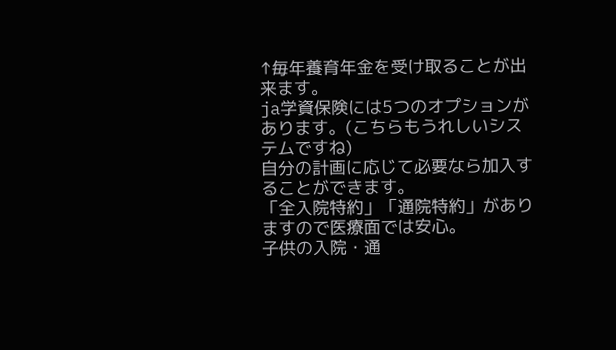↑毎年養育年金を受け取ることが出来ます。
ja学資保険には5つのオプションがあります。(こちらもうれしいシステムですね)
自分の計画に応じて必要なら加入することができます。
「全入院特約」「通院特約」がありますので医療面では安心。
子供の入院・通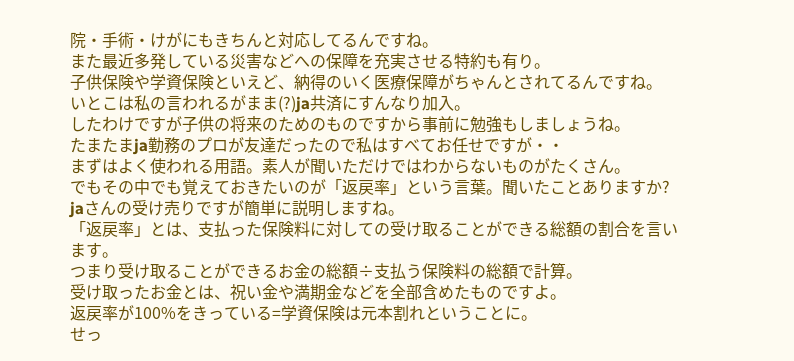院・手術・けがにもきちんと対応してるんですね。
また最近多発している災害などへの保障を充実させる特約も有り。
子供保険や学資保険といえど、納得のいく医療保障がちゃんとされてるんですね。
いとこは私の言われるがまま(?)ja共済にすんなり加入。
したわけですが子供の将来のためのものですから事前に勉強もしましょうね。
たまたまja勤務のプロが友達だったので私はすべてお任せですが・・
まずはよく使われる用語。素人が聞いただけではわからないものがたくさん。
でもその中でも覚えておきたいのが「返戻率」という言葉。聞いたことありますか?
jaさんの受け売りですが簡単に説明しますね。
「返戻率」とは、支払った保険料に対しての受け取ることができる総額の割合を言います。
つまり受け取ることができるお金の総額÷支払う保険料の総額で計算。
受け取ったお金とは、祝い金や満期金などを全部含めたものですよ。
返戻率が100%をきっている=学資保険は元本割れということに。
せっ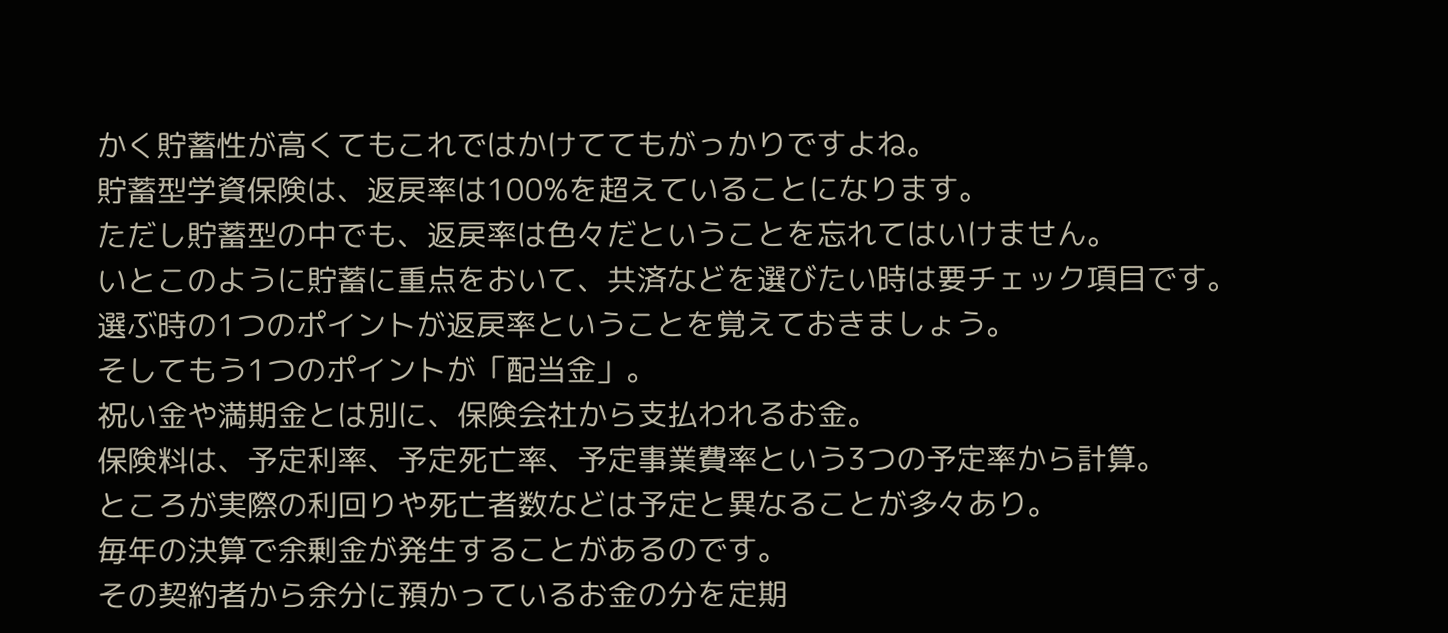かく貯蓄性が高くてもこれではかけててもがっかりですよね。
貯蓄型学資保険は、返戻率は100%を超えていることになります。
ただし貯蓄型の中でも、返戻率は色々だということを忘れてはいけません。
いとこのように貯蓄に重点をおいて、共済などを選びたい時は要チェック項目です。
選ぶ時の1つのポイントが返戻率ということを覚えておきましょう。
そしてもう1つのポイントが「配当金」。
祝い金や満期金とは別に、保険会社から支払われるお金。
保険料は、予定利率、予定死亡率、予定事業費率という3つの予定率から計算。
ところが実際の利回りや死亡者数などは予定と異なることが多々あり。
毎年の決算で余剰金が発生することがあるのです。
その契約者から余分に預かっているお金の分を定期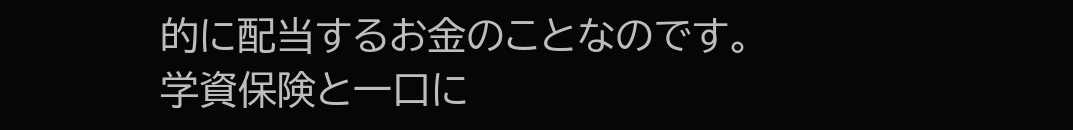的に配当するお金のことなのです。
学資保険と一口に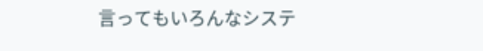言ってもいろんなシステ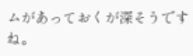ムがあっておくが深そうですね。